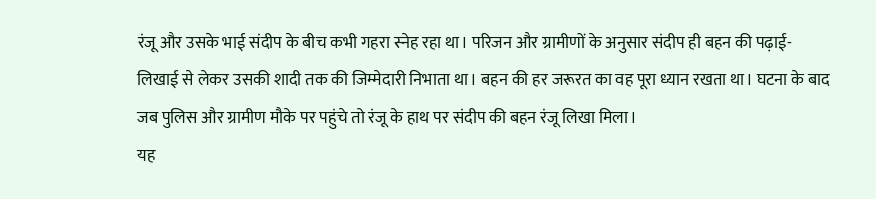रंजू और उसके भाई संदीप के बीच कभी गहरा स्नेह रहा था। परिजन और ग्रामीणों के अनुसार संदीप ही बहन की पढ़ाई-लिखाई से लेकर उसकी शादी तक की जिम्मेदारी निभाता था। बहन की हर जरूरत का वह पूरा ध्यान रखता था। घटना के बाद जब पुलिस और ग्रामीण मौके पर पहुंचे तो रंजू के हाथ पर संदीप की बहन रंजू लिखा मिला।
यह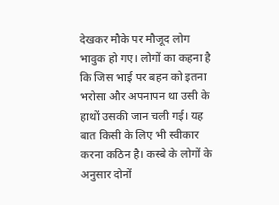देखकर मौके पर मौजूद लोग भावुक हो गए। लोगों का कहना है कि जिस भाई पर बहन को इतना भरोसा और अपनापन था उसी के हाथों उसकी जान चली गई। यह बात किसी के लिए भी स्वीकार करना कठिन है। कस्बे के लोगों के अनुसार दोनों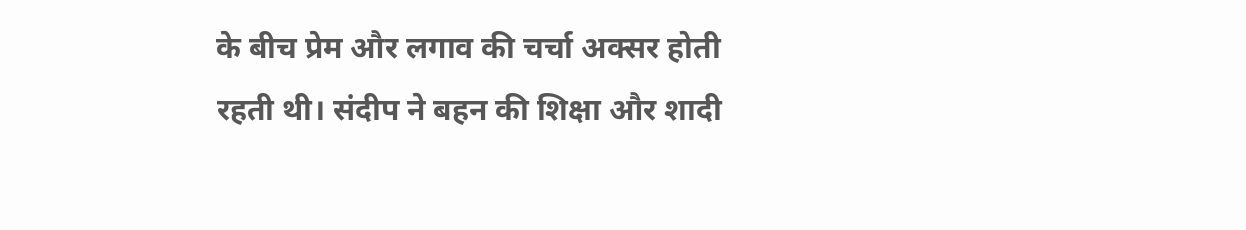के बीच प्रेम और लगाव की चर्चा अक्सर होती रहती थी। संदीप ने बहन की शिक्षा और शादी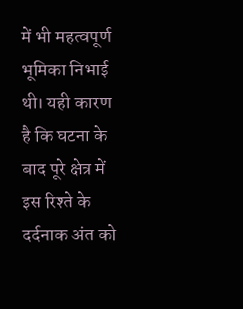में भी महत्वपूर्ण भूमिका निभाई थी। यही कारण है कि घटना के बाद पूरे क्षेत्र में इस रिश्ते के दर्दनाक अंत को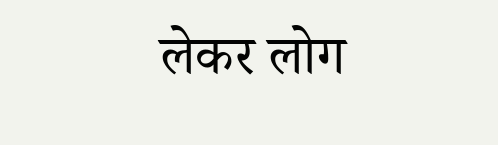लेकर लोग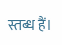स्तब्ध हैं।